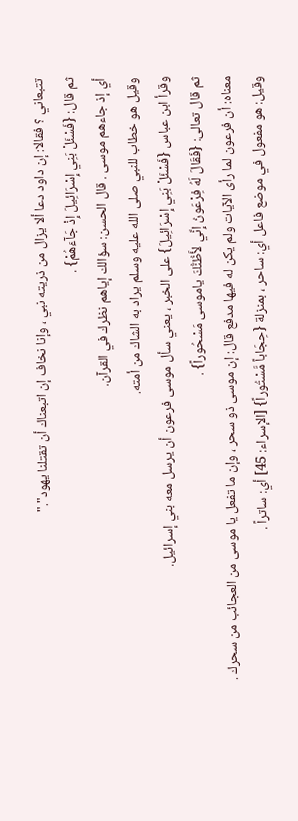تتبعاني ؟ فقالا: إن داود دعا ألا يزال من ذريته نبي ، وإنا نخاف إن اتبعناك أن تقتلنا يهود"."
ثم قال: {فَسْئَلْ بَنِي إِسْرَائِيلَ إِذْ جَآءَهُمْ} .
أي إذ جاءهم موسى . قال الحسن: سؤالك إياهم نظرك في القرآن.
وقيل هو خطاب للنبي صلى الله عليه وسلم يراد به الشاك من أمته.
وقرأ ابن عباس {فَسْئَلْ بَنِي إِسْرَائِيلَ} على الخبر ، يعني سأل موسى فرعون أن يرسل معه بني إسرائيل.
ثم قال تعالى: {فَقَالَ لَهُ فِرْعَونُ إِنِّي لأَظُنُّكَ ياموسى مَسْحُوراً} .
معناه: أن فرعون لما رأى الآيات ولم يكن له فيها مدفع قال: إن موسى ذو سحر ، وإن ما تفعل يا موسى من العجائب من سحرك .
وقيل: هو مفعول في موضع فاعل أي: ساحر ، بمنزلة {حِجَاباً مَّسْتُوراً} [الإسراء: 45] أي: ساتراً .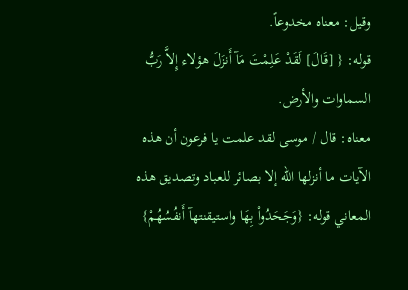وقيل: معناه مخدوعاً.
قوله: { [قَالَ] لَقَدْ عَلِمْتَ مَآ أَنزَلَ هؤلاء إِلاَّ رَبُّ السماوات والأرض.
معناه: قال / موسى لقد علمت يا فرعون أن هذه الآيات ما أنزلها الله إلا بصائر للعباد وتصديق هذه المعاني قوله: {وَجَحَدُواْ بِهَا واستيقنتهآ أَنفُسُهُمْ}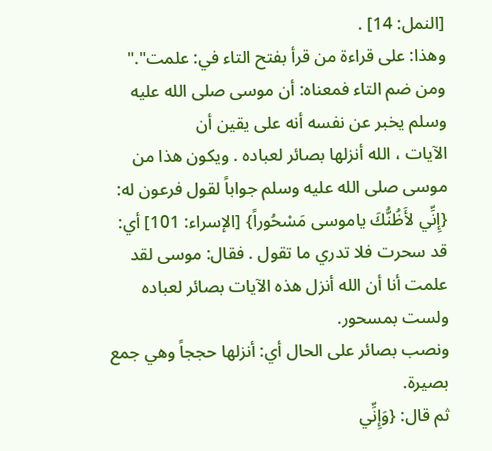[النمل: 14] .
وهذا: على قراءة من قرأ بفتح التاء في: علمت"."
ومن ضم التاء فمعناه: أن موسى صلى الله عليه وسلم يخبر عن نفسه أنه على يقين أن
الآيات ، الله أنزلها بصائر لعباده . ويكون هذا من موسى صلى الله عليه وسلم جواباً لقول فرعون له: {إِنِّي لأَظُنُّكَ ياموسى مَسْحُوراً} [الإسراء: 101] أي: قد سحرت فلا تدري ما تقول . فقال: موسى لقد علمت أنا أن الله أنزل هذه الآيات بصائر لعباده ولست بمسحور.
ونصب بصائر على الحال أي: أنزلها حججاً وهي جمع بصيرة.
ثم قال: {وَإِنِّي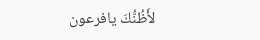لأَظُنُّكَ يافرعون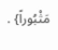مَثْبُوراً} .